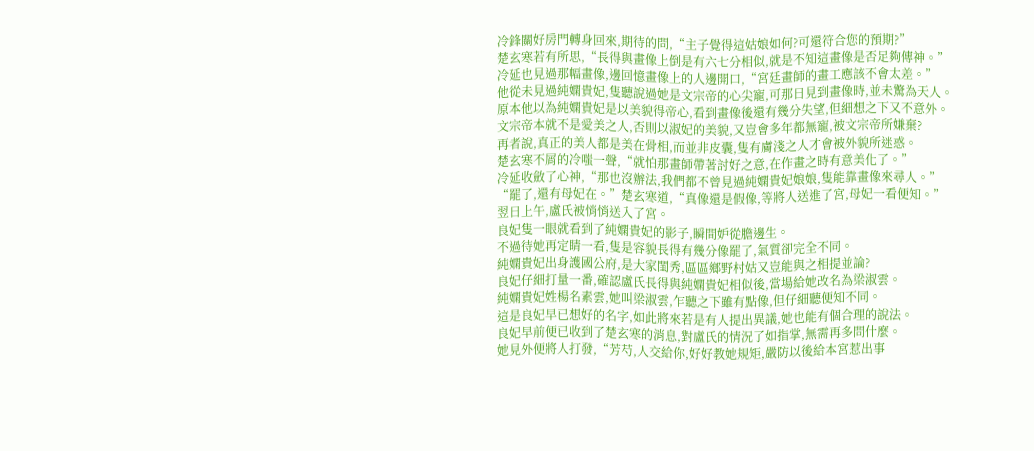冷鋒關好房門轉身回來,期待的問,“主子覺得這姑娘如何?可還符合您的預期?”
楚玄寒若有所思,“長得與畫像上倒是有六七分相似,就是不知這畫像是否足夠傳神。”
冷延也見過那幅畫像,邊回憶畫像上的人邊開口,“宮廷畫師的畫工應該不會太差。”
他從未見過純嫻貴妃,隻聽說過她是文宗帝的心尖寵,可那日見到畫像時,並未驚為天人。
原本他以為純嫻貴妃是以美貌得帝心,看到畫像後還有幾分失望,但細想之下又不意外。
文宗帝本就不是愛美之人,否則以淑妃的美貌,又豈會多年都無寵,被文宗帝所嫌棄?
再者說,真正的美人都是美在骨相,而並非皮囊,隻有膚淺之人才會被外貌所迷惑。
楚玄寒不屑的冷嗤一聲,“就怕那畫師帶著討好之意,在作畫之時有意美化了。”
冷延收斂了心神,“那也沒辦法,我們都不曾見過純嫻貴妃娘娘,隻能靠畫像來尋人。”
“罷了,還有母妃在。”楚玄寒道,“真像還是假像,等將人送進了宮,母妃一看便知。”
翌日上午,盧氏被悄悄送入了宮。
良妃隻一眼就看到了純嫻貴妃的影子,瞬間妒從膽邊生。
不過待她再定睛一看,隻是容貌長得有幾分像罷了,氣質卻完全不同。
純嫻貴妃出身護國公府,是大家閨秀,區區鄉野村姑又豈能與之相提並論?
良妃仔細打量一番,確認盧氏長得與純嫻貴妃相似後,當場給她改名為梁淑雲。
純嫻貴妃姓楊名素雲,她叫梁淑雲,乍聽之下雖有點像,但仔細聽便知不同。
這是良妃早已想好的名字,如此將來若是有人提出異議,她也能有個合理的說法。
良妃早前便已收到了楚玄寒的消息,對盧氏的情況了如指掌,無需再多問什麼。
她見外便將人打發,“芳芍,人交給你,好好教她規矩,嚴防以後給本宮惹出事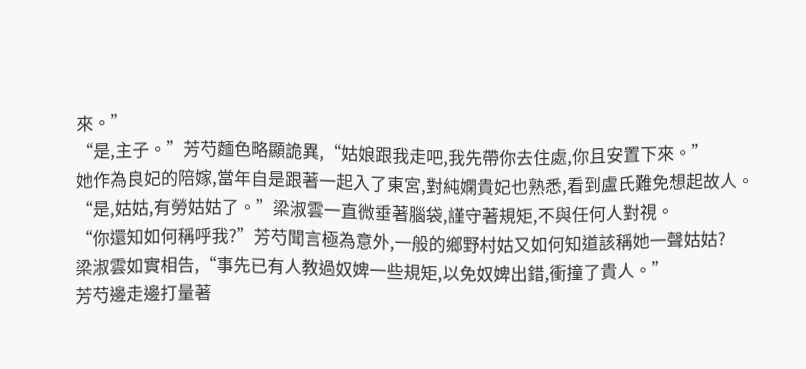來。”
“是,主子。”芳芍麵色略顯詭異,“姑娘跟我走吧,我先帶你去住處,你且安置下來。”
她作為良妃的陪嫁,當年自是跟著一起入了東宮,對純嫻貴妃也熟悉,看到盧氏難免想起故人。
“是,姑姑,有勞姑姑了。”梁淑雲一直微垂著腦袋,謹守著規矩,不與任何人對視。
“你還知如何稱呼我?”芳芍聞言極為意外,一般的鄉野村姑又如何知道該稱她一聲姑姑?
梁淑雲如實相告,“事先已有人教過奴婢一些規矩,以免奴婢出錯,衝撞了貴人。”
芳芍邊走邊打量著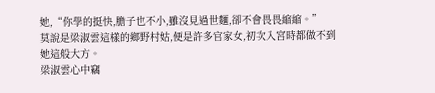她,“你學的挺快,膽子也不小,雖沒見過世麵,卻不會畏畏縮縮。”
莫說是梁淑雲這樣的鄉野村姑,便是許多官家女,初次入宮時都做不到她這般大方。
梁淑雲心中竊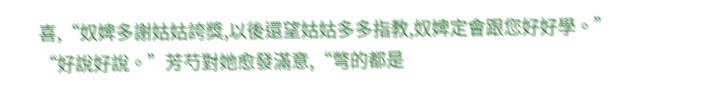喜,“奴婢多謝姑姑誇獎,以後還望姑姑多多指教,奴婢定會跟您好好學。”
“好說好說。”芳芍對她愈發滿意,“彆的都是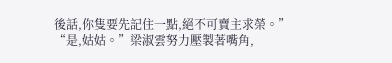後話,你隻要先記住一點,絕不可賣主求榮。”
“是,姑姑。”梁淑雲努力壓製著嘴角,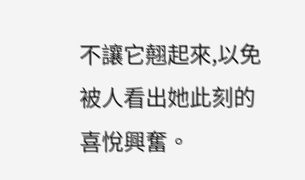不讓它翹起來,以免被人看出她此刻的喜悅興奮。